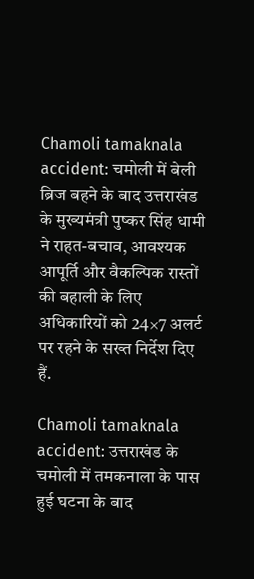Chamoli tamaknala accident: चमोली में बेली ब्रिज बहने के बाद उत्तराखंड के मुख्यमंत्री पुष्कर सिंह धामी ने राहत-बचाव, आवश्यक आपूर्ति और वैकल्पिक रास्तों की बहाली के लिए अधिकारियों को 24×7 अलर्ट पर रहने के सख्त निर्देश दिए हैं.

Chamoli tamaknala accident: उत्तराखंड के चमोली में तमकनाला के पास हुई घटना के बाद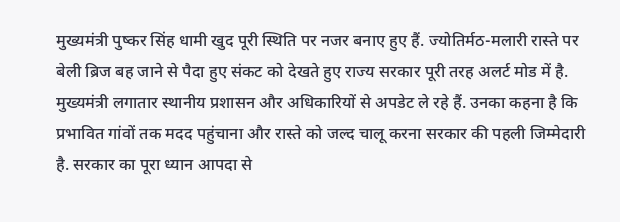मुख्यमंत्री पुष्कर सिंह धामी खुद पूरी स्थिति पर नजर बनाए हुए हैं. ज्योतिर्मठ-मलारी रास्ते पर बेली ब्रिज बह जाने से पैदा हुए संकट को देखते हुए राज्य सरकार पूरी तरह अलर्ट मोड में है. मुख्यमंत्री लगातार स्थानीय प्रशासन और अधिकारियों से अपडेट ले रहे हैं. उनका कहना है कि प्रभावित गांवों तक मदद पहुंचाना और रास्ते को जल्द चालू करना सरकार की पहली जिम्मेदारी है. सरकार का पूरा ध्यान आपदा से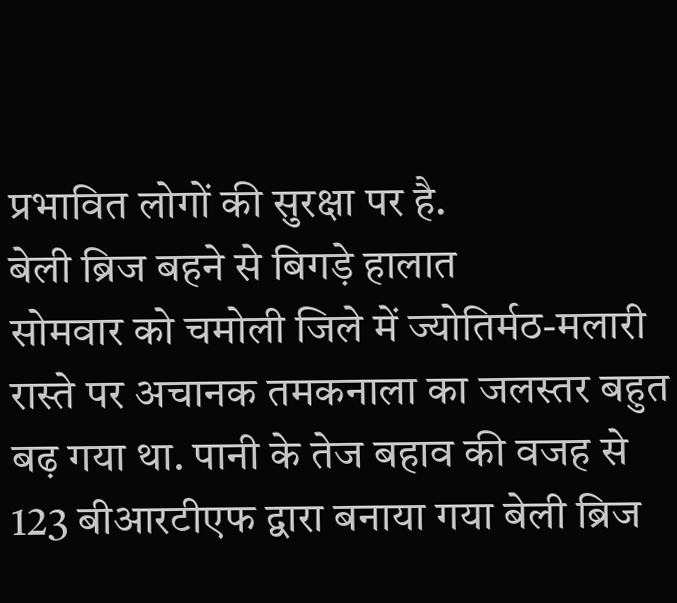प्रभावित लोगों की सुरक्षा पर है.
बेली ब्रिज बहने से बिगड़े हालात
सोमवार को चमोली जिले में ज्योतिर्मठ-मलारी रास्ते पर अचानक तमकनाला का जलस्तर बहुत बढ़ गया था. पानी के तेज बहाव की वजह से 123 बीआरटीएफ द्वारा बनाया गया बेली ब्रिज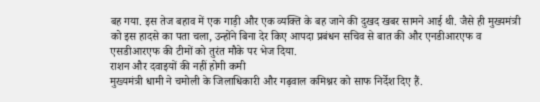बह गया. इस तेज बहाव में एक गाड़ी और एक व्यक्ति के बह जाने की दुखद खबर सामने आई थी. जैसे ही मुख्यमंत्री को इस हादसे का पता चला, उन्होंने बिना देर किए आपदा प्रबंधन सचिव से बात की और एनडीआरएफ व एसडीआरएफ की टीमों को तुरंत मौके पर भेज दिया.
राशन और दवाइयों की नहीं होगी कमी
मुख्यमंत्री धामी ने चमोली के जिलाधिकारी और गढ़वाल कमिश्नर को साफ निर्देश दिए हैं.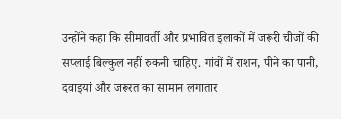उन्होंने कहा कि सीमावर्ती और प्रभावित इलाकों में जरूरी चीजों की सप्लाई बिल्कुल नहीं रुकनी चाहिए. गांवों में राशन, पीने का पानी, दवाइयां और जरूरत का सामान लगातार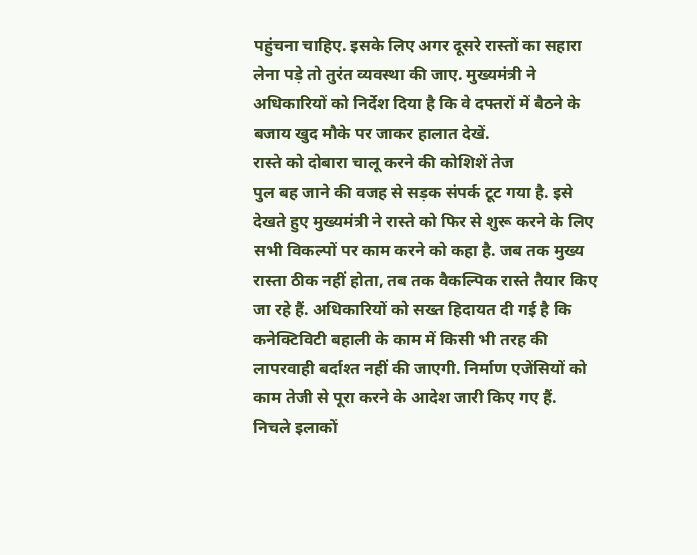पहुंचना चाहिए. इसके लिए अगर दूसरे रास्तों का सहारा लेना पड़े तो तुरंत व्यवस्था की जाए. मुख्यमंत्री ने अधिकारियों को निर्देश दिया है कि वे दफ्तरों में बैठने के बजाय खुद मौके पर जाकर हालात देखें.
रास्ते को दोबारा चालू करने की कोशिशें तेज
पुल बह जाने की वजह से सड़क संपर्क टूट गया है. इसे देखते हुए मुख्यमंत्री ने रास्ते को फिर से शुरू करने के लिए सभी विकल्पों पर काम करने को कहा है. जब तक मुख्य रास्ता ठीक नहीं होता, तब तक वैकल्पिक रास्ते तैयार किए जा रहे हैं. अधिकारियों को सख्त हिदायत दी गई है कि कनेक्टिविटी बहाली के काम में किसी भी तरह की लापरवाही बर्दाश्त नहीं की जाएगी. निर्माण एजेंसियों को काम तेजी से पूरा करने के आदेश जारी किए गए हैं.
निचले इलाकों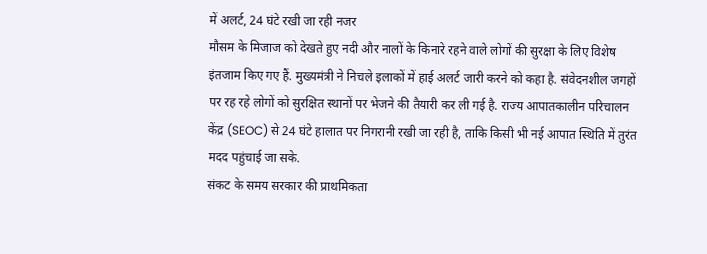में अलर्ट, 24 घंटे रखी जा रही नजर
मौसम के मिजाज को देखते हुए नदी और नालों के किनारे रहने वाले लोगों की सुरक्षा के लिए विशेष इंतजाम किए गए हैं. मुख्यमंत्री ने निचले इलाकों में हाई अलर्ट जारी करने को कहा है. संवेदनशील जगहों पर रह रहे लोगों को सुरक्षित स्थानों पर भेजने की तैयारी कर ली गई है. राज्य आपातकालीन परिचालन केंद्र (SEOC) से 24 घंटे हालात पर निगरानी रखी जा रही है, ताकि किसी भी नई आपात स्थिति में तुरंत मदद पहुंचाई जा सके.
संकट के समय सरकार की प्राथमिकता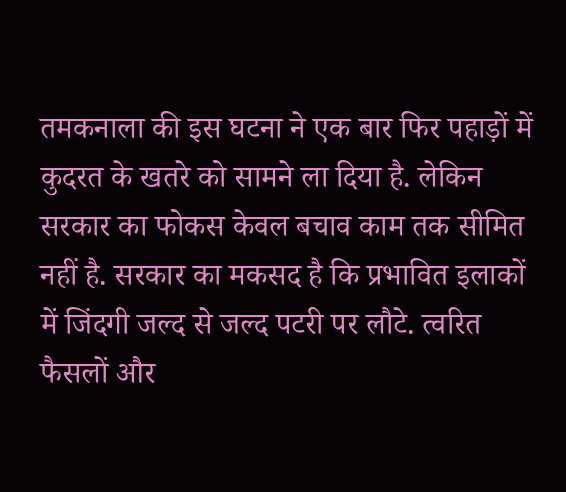तमकनाला की इस घटना ने एक बार फिर पहाड़ों में कुदरत के खतरे को सामने ला दिया है. लेकिन सरकार का फोकस केवल बचाव काम तक सीमित नहीं है. सरकार का मकसद है कि प्रभावित इलाकों में जिंदगी जल्द से जल्द पटरी पर लौटे. त्वरित फैसलों और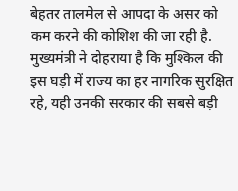बेहतर तालमेल से आपदा के असर को कम करने की कोशिश की जा रही है. मुख्यमंत्री ने दोहराया है कि मुश्किल की इस घड़ी में राज्य का हर नागरिक सुरक्षित रहे, यही उनकी सरकार की सबसे बड़ी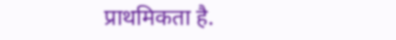प्राथमिकता है.